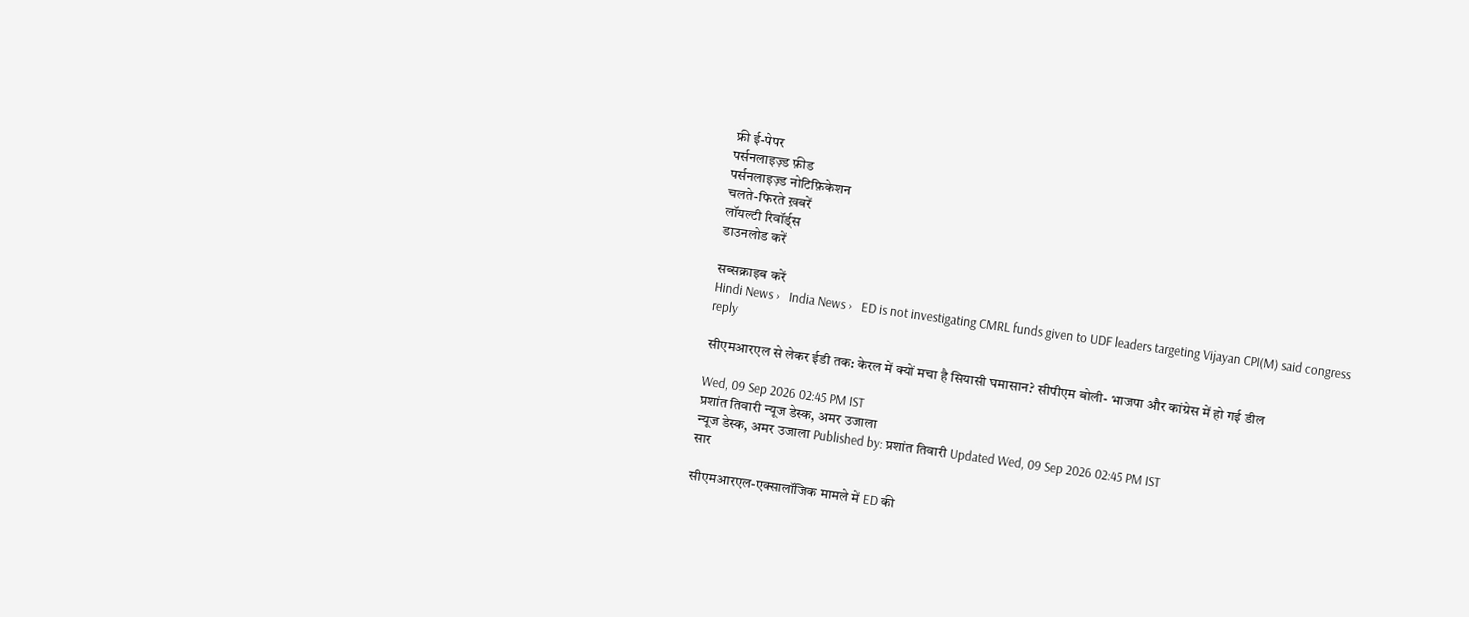फ्री ई-पेपर
पर्सनलाइज़्ड फ़ीड
पर्सनलाइज़्ड नोटिफ़िकेशन
चलते-फिरते ख़बरें
लॉयल्टी रिवॉर्ड्स
डाउनलोड करें

सब्सक्राइब करें
Hindi News ›   India News ›   ED is not investigating CMRL funds given to UDF leaders targeting Vijayan CPI(M) said congress reply

सीएमआरएल से लेकर ईडी तक: केरल में क्यों मचा है सियासी घमासान? सीपीएम बोली- भाजपा और कांग्रेस में हो गई डील

Wed, 09 Sep 2026 02:45 PM IST
प्रशांत तिवारी न्यूज डेस्क, अमर उजाला
न्यूज डेस्क, अमर उजाला Published by: प्रशांत तिवारी Updated Wed, 09 Sep 2026 02:45 PM IST
सार

सीएमआरएल-एक्सालॉजिक मामले में ED की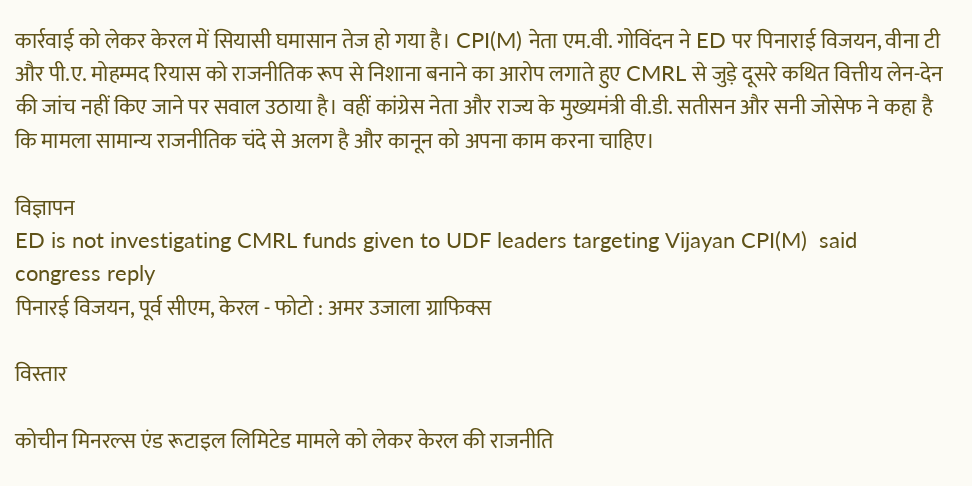कार्रवाई को लेकर केरल में सियासी घमासान तेज हो गया है। CPI(M) नेता एम.वी. गोविंदन ने ED पर पिनाराई विजयन, वीना टी और पी.ए. मोहम्मद रियास को राजनीतिक रूप से निशाना बनाने का आरोप लगाते हुए CMRL से जुड़े दूसरे कथित वित्तीय लेन-देन की जांच नहीं किए जाने पर सवाल उठाया है। वहीं कांग्रेस नेता और राज्य के मुख्यमंत्री वी.डी. सतीसन और सनी जोसेफ ने कहा है कि मामला सामान्य राजनीतिक चंदे से अलग है और कानून को अपना काम करना चाहिए।

विज्ञापन
ED is not investigating CMRL funds given to UDF leaders targeting Vijayan CPI(M)  said congress reply
पिनारई विजयन, पूर्व सीएम, केरल - फोटो : अमर उजाला ग्राफिक्स

विस्तार

कोचीन मिनरल्स एंड रूटाइल लिमिटेड मामले को लेकर केरल की राजनीति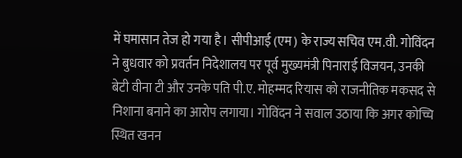में घमासान तेज हो गया है। सीपीआई (एम) के राज्य सचिव एम.वी. गोविंदन ने बुधवार को प्रवर्तन निदेशालय पर पूर्व मुख्यमंत्री पिनाराई विजयन, उनकी बेटी वीना टी और उनके पति पी.ए. मोहम्मद रियास को राजनीतिक मकसद से निशाना बनाने का आरोप लगाया। गोविंदन ने सवाल उठाया कि अगर कोच्चि स्थित खनन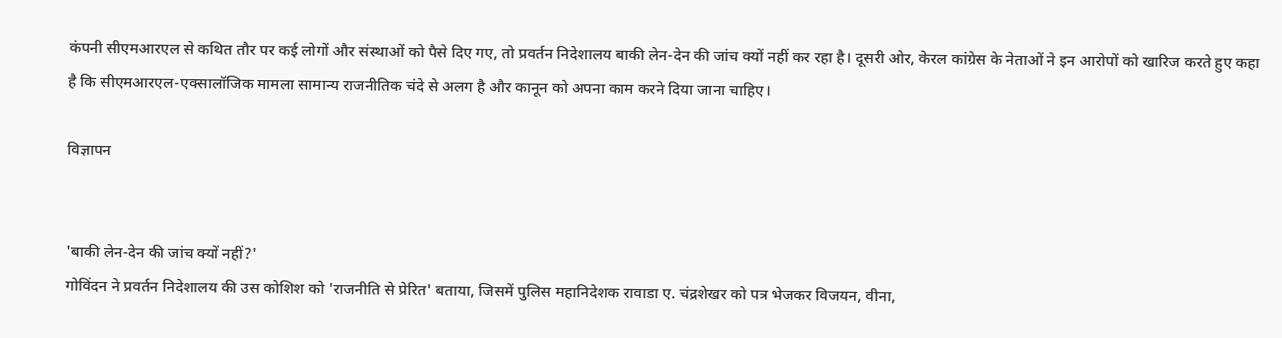कंपनी सीएमआरएल से कथित तौर पर कई लोगों और संस्थाओं को पैसे दिए गए, तो प्रवर्तन निदेशालय बाकी लेन-देन की जांच क्यों नहीं कर रहा है। दूसरी ओर, केरल कांग्रेस के नेताओं ने इन आरोपों को खारिज करते हुए कहा है कि सीएमआरएल-एक्सालॉजिक मामला सामान्य राजनीतिक चंदे से अलग है और कानून को अपना काम करने दिया जाना चाहिए।

विज्ञापन


'बाकी लेन-देन की जांच क्यों नहीं?'
गोविंदन ने प्रवर्तन निदेशालय की उस कोशिश को 'राजनीति से प्रेरित' बताया, जिसमें पुलिस महानिदेशक रावाडा ए. चंद्रशेखर को पत्र भेजकर विजयन, वीना,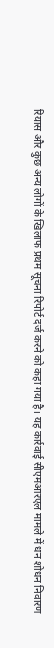रियास और कुछ अन्य लोगों के खिलाफ प्रथम सूचना रिपोर्ट दर्ज करने को कहा गया है। यह कार्रवाई सीएमआरएल मामले में धन शोधन निवारण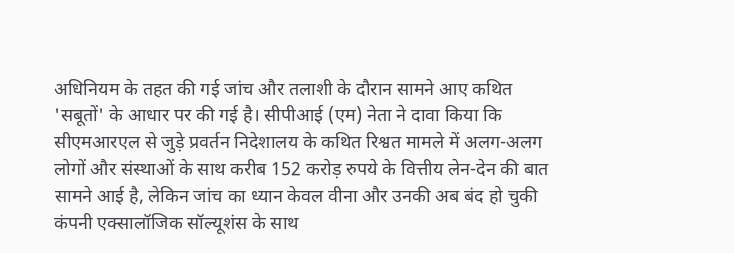अधिनियम के तहत की गई जांच और तलाशी के दौरान सामने आए कथित 'सबूतों' के आधार पर की गई है। सीपीआई (एम) नेता ने दावा किया कि सीएमआरएल से जुड़े प्रवर्तन निदेशालय के कथित रिश्वत मामले में अलग-अलग लोगों और संस्थाओं के साथ करीब 152 करोड़ रुपये के वित्तीय लेन-देन की बात सामने आई है, लेकिन जांच का ध्यान केवल वीना और उनकी अब बंद हो चुकी कंपनी एक्सालॉजिक सॉल्यूशंस के साथ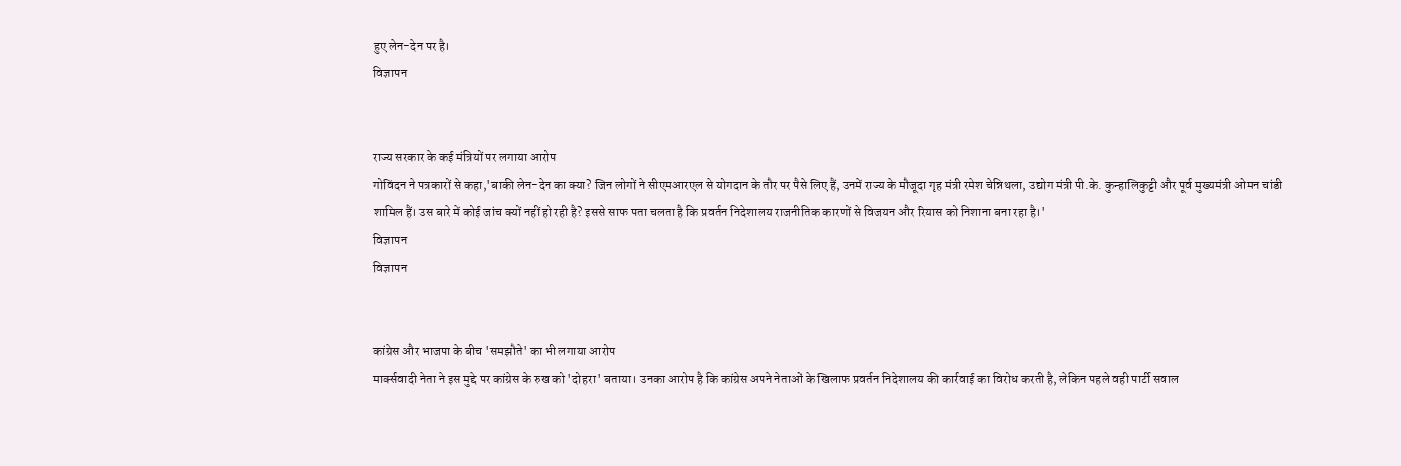हुए लेन-देन पर है।
विज्ञापन


राज्य सरकार के कई मंत्रियों पर लगाया आरोप
गोविंदन ने पत्रकारों से कहा,'बाकी लेन-देन का क्या? जिन लोगों ने सीएमआरएल से योगदान के तौर पर पैसे लिए हैं, उनमें राज्य के मौजूदा गृह मंत्री रमेश चेन्निथला, उद्योग मंत्री पी.के. कुन्हालिकुट्टी और पूर्व मुख्यमंत्री ओमन चांडी शामिल हैं। उस बारे में कोई जांच क्यों नहीं हो रही है? इससे साफ पता चलता है कि प्रवर्तन निदेशालय राजनीतिक कारणों से विजयन और रियास को निशाना बना रहा है।'
विज्ञापन
विज्ञापन


कांग्रेस और भाजपा के बीच 'समझौते' का भी लगाया आरोप
मार्क्सवादी नेता ने इस मुद्दे पर कांग्रेस के रुख को 'दोहरा' बताया। उनका आरोप है कि कांग्रेस अपने नेताओं के खिलाफ प्रवर्तन निदेशालय की कार्रवाई का विरोध करती है, लेकिन पहले वही पार्टी सवाल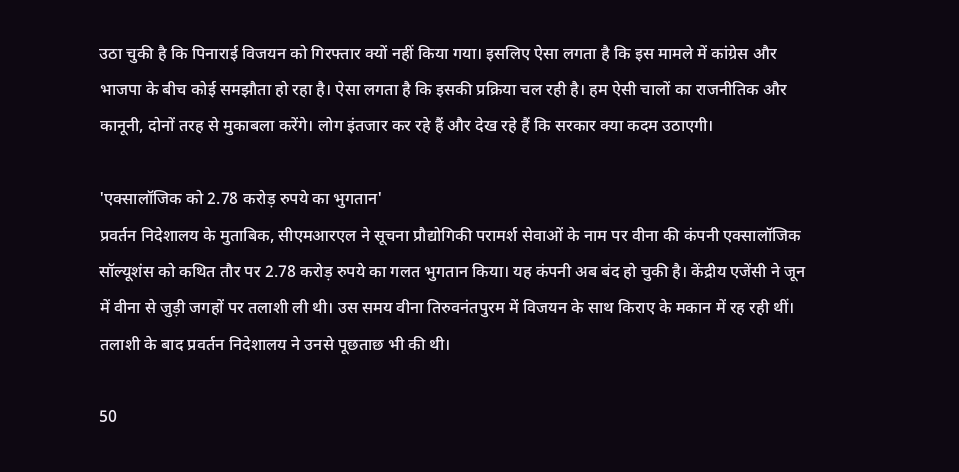उठा चुकी है कि पिनाराई विजयन को गिरफ्तार क्यों नहीं किया गया। इसलिए ऐसा लगता है कि इस मामले में कांग्रेस और भाजपा के बीच कोई समझौता हो रहा है। ऐसा लगता है कि इसकी प्रक्रिया चल रही है। हम ऐसी चालों का राजनीतिक और कानूनी, दोनों तरह से मुकाबला करेंगे। लोग इंतजार कर रहे हैं और देख रहे हैं कि सरकार क्या कदम उठाएगी।

'एक्सालॉजिक को 2.78 करोड़ रुपये का भुगतान'
प्रवर्तन निदेशालय के मुताबिक, सीएमआरएल ने सूचना प्रौद्योगिकी परामर्श सेवाओं के नाम पर वीना की कंपनी एक्सालॉजिक सॉल्यूशंस को कथित तौर पर 2.78 करोड़ रुपये का गलत भुगतान किया। यह कंपनी अब बंद हो चुकी है। केंद्रीय एजेंसी ने जून में वीना से जुड़ी जगहों पर तलाशी ली थी। उस समय वीना तिरुवनंतपुरम में विजयन के साथ किराए के मकान में रह रही थीं। तलाशी के बाद प्रवर्तन निदेशालय ने उनसे पूछताछ भी की थी।

50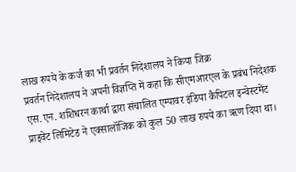लाख रुपये के कर्ज का भी प्रवर्तन निदेशालय ने किया जिक्र
प्रवर्तन निदेशालय ने अपनी विज्ञप्ति में कहा कि सीएमआरएल के प्रबंध निदेशक एस.एन. शशिधरन कार्था द्वारा संचालित एम्पावर इंडिया कैपिटल इन्वेस्टमेंट प्राइवेट लिमिटेड ने एक्सालॉजिक को कुल 50 लाख रुपये का ऋण दिया था।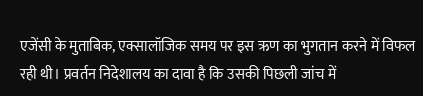एजेंसी के मुताबिक, एक्सालॉजिक समय पर इस ऋण का भुगतान करने में विफल रही थी। प्रवर्तन निदेशालय का दावा है कि उसकी पिछली जांच में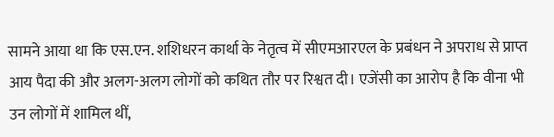सामने आया था कि एस.एन. शशिधरन कार्था के नेतृत्व में सीएमआरएल के प्रबंधन ने अपराध से प्राप्त आय पैदा की और अलग-अलग लोगों को कथित तौर पर रिश्वत दी। एजेंसी का आरोप है कि वीना भी उन लोगों में शामिल थीं,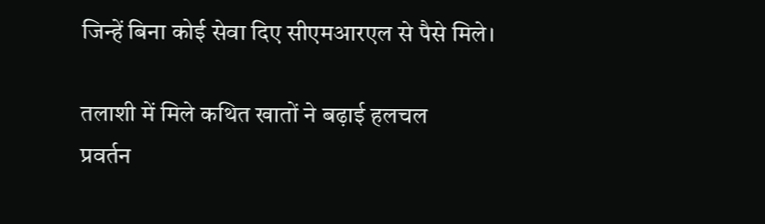जिन्हें बिना कोई सेवा दिए सीएमआरएल से पैसे मिले।

तलाशी में मिले कथित खातों ने बढ़ाई हलचल
प्रवर्तन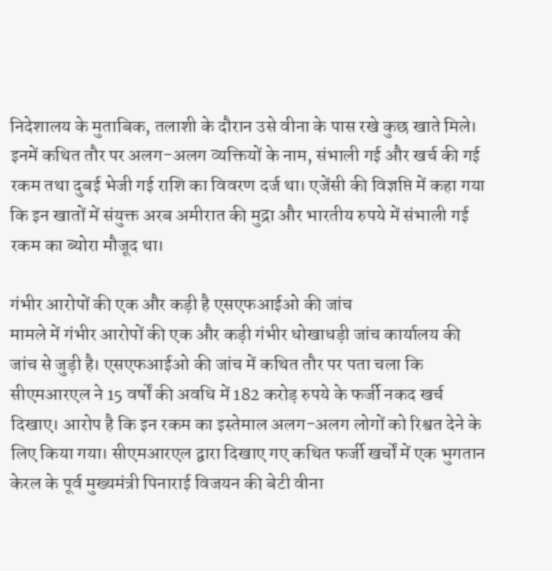निदेशालय के मुताबिक, तलाशी के दौरान उसे वीना के पास रखे कुछ खाते मिले। इनमें कथित तौर पर अलग-अलग व्यक्तियों के नाम, संभाली गई और खर्च की गई रकम तथा दुबई भेजी गई राशि का विवरण दर्ज था। एजेंसी की विज्ञप्ति में कहा गया कि इन खातों में संयुक्त अरब अमीरात की मुद्रा और भारतीय रुपये में संभाली गई रकम का ब्योरा मौजूद था।

गंभीर आरोपों की एक और कड़ी है एसएफआईओ की जांच
मामले में गंभीर आरोपों की एक और कड़ी गंभीर धोखाधड़ी जांच कार्यालय की जांच से जुड़ी है। एसएफआईओ की जांच में कथित तौर पर पता चला कि सीएमआरएल ने 15 वर्षों की अवधि में 182 करोड़ रुपये के फर्जी नकद खर्च दिखाए। आरोप है कि इन रकम का इस्तेमाल अलग-अलग लोगों को रिश्वत देने के लिए किया गया। सीएमआरएल द्वारा दिखाए गए कथित फर्जी खर्चों में एक भुगतान केरल के पूर्व मुख्यमंत्री पिनाराई विजयन की बेटी वीना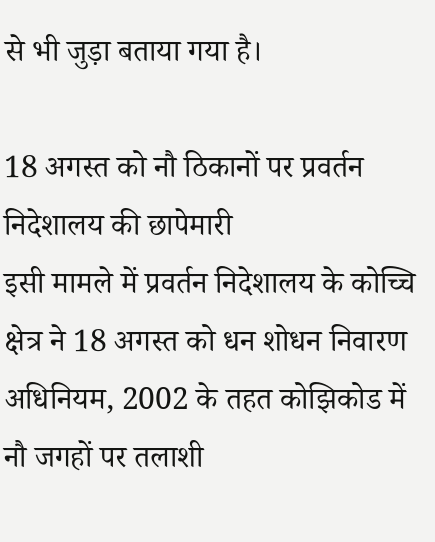से भी जुड़ा बताया गया है।

18 अगस्त को नौ ठिकानों पर प्रवर्तन निदेशालय की छापेमारी
इसी मामले में प्रवर्तन निदेशालय के कोच्चि क्षेत्र ने 18 अगस्त को धन शोधन निवारण अधिनियम, 2002 के तहत कोझिकोड में नौ जगहों पर तलाशी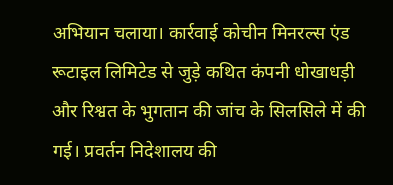अभियान चलाया। कार्रवाई कोचीन मिनरल्स एंड रूटाइल लिमिटेड से जुड़े कथित कंपनी धोखाधड़ी और रिश्वत के भुगतान की जांच के सिलसिले में की गई। प्रवर्तन निदेशालय की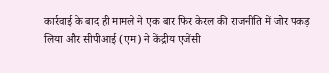कार्रवाई के बाद ही मामले ने एक बार फिर केरल की राजनीति में जोर पकड़ लिया और सीपीआई (एम) ने केंद्रीय एजेंसी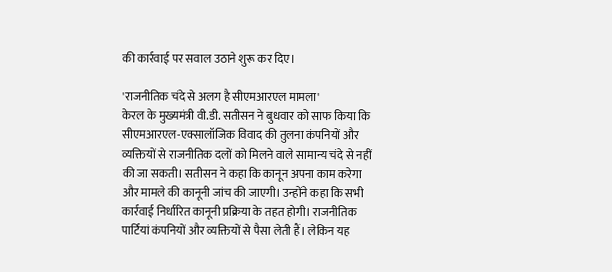की कार्रवाई पर सवाल उठाने शुरू कर दिए।

'राजनीतिक चंदे से अलग है सीएमआरएल मामला'
केरल के मुख्यमंत्री वी.डी. सतीसन ने बुधवार को साफ किया कि सीएमआरएल-एक्सालॉजिक विवाद की तुलना कंपनियों और व्यक्तियों से राजनीतिक दलों को मिलने वाले सामान्य चंदे से नहीं की जा सकती। सतीसन ने कहा कि कानून अपना काम करेगा और मामले की कानूनी जांच की जाएगी। उन्होंने कहा कि सभी कार्रवाई निर्धारित कानूनी प्रक्रिया के तहत होगी। राजनीतिक पार्टियां कंपनियों और व्यक्तियों से पैसा लेती हैं। लेकिन यह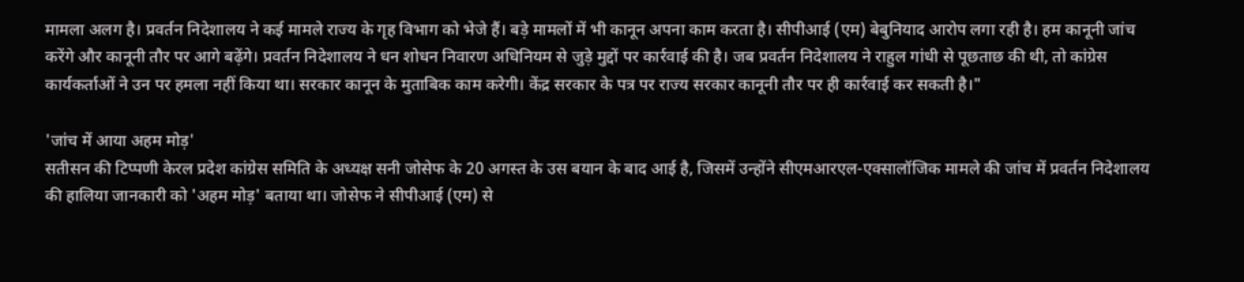मामला अलग है। प्रवर्तन निदेशालय ने कई मामले राज्य के गृह विभाग को भेजे हैं। बड़े मामलों में भी कानून अपना काम करता है। सीपीआई (एम) बेबुनियाद आरोप लगा रही है। हम कानूनी जांच करेंगे और कानूनी तौर पर आगे बढ़ेंगे। प्रवर्तन निदेशालय ने धन शोधन निवारण अधिनियम से जुड़े मुद्दों पर कार्रवाई की है। जब प्रवर्तन निदेशालय ने राहुल गांधी से पूछताछ की थी, तो कांग्रेस कार्यकर्ताओं ने उन पर हमला नहीं किया था। सरकार कानून के मुताबिक काम करेगी। केंद्र सरकार के पत्र पर राज्य सरकार कानूनी तौर पर ही कार्रवाई कर सकती है।"

'जांच में आया अहम मोड़'
सतीसन की टिप्पणी केरल प्रदेश कांग्रेस समिति के अध्यक्ष सनी जोसेफ के 20 अगस्त के उस बयान के बाद आई है, जिसमें उन्होंने सीएमआरएल-एक्सालॉजिक मामले की जांच में प्रवर्तन निदेशालय की हालिया जानकारी को 'अहम मोड़' बताया था। जोसेफ ने सीपीआई (एम) से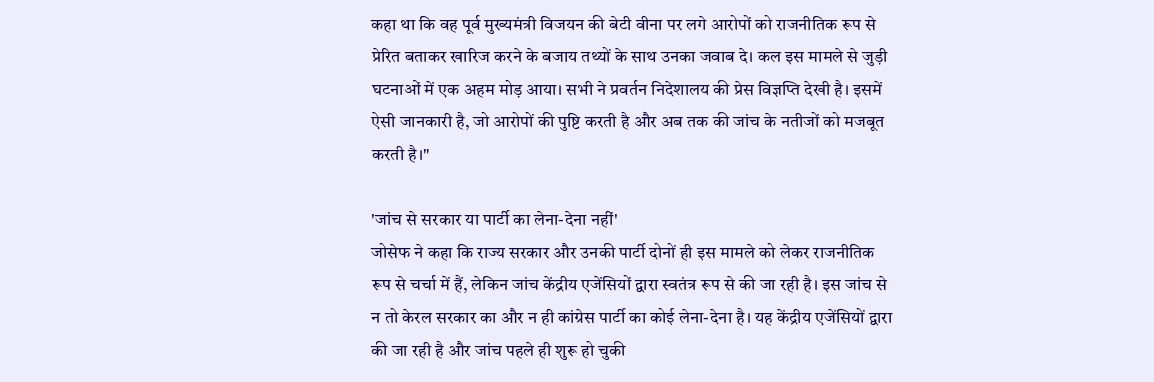कहा था कि वह पूर्व मुख्यमंत्री विजयन की बेटी वीना पर लगे आरोपों को राजनीतिक रूप से प्रेरित बताकर खारिज करने के बजाय तथ्यों के साथ उनका जवाब दे। कल इस मामले से जुड़ी घटनाओं में एक अहम मोड़ आया। सभी ने प्रवर्तन निदेशालय की प्रेस विज्ञप्ति देखी है। इसमें ऐसी जानकारी है, जो आरोपों की पुष्टि करती है और अब तक की जांच के नतीजों को मजबूत करती है।"

'जांच से सरकार या पार्टी का लेना-देना नहीं'
जोसेफ ने कहा कि राज्य सरकार और उनकी पार्टी दोनों ही इस मामले को लेकर राजनीतिक रूप से चर्चा में हैं, लेकिन जांच केंद्रीय एजेंसियों द्वारा स्वतंत्र रूप से की जा रही है। इस जांच से न तो केरल सरकार का और न ही कांग्रेस पार्टी का कोई लेना-देना है। यह केंद्रीय एजेंसियों द्वारा की जा रही है और जांच पहले ही शुरू हो चुकी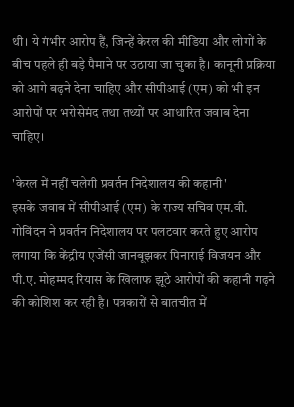थी। ये गंभीर आरोप हैं, जिन्हें केरल की मीडिया और लोगों के बीच पहले ही बड़े पैमाने पर उठाया जा चुका है। कानूनी प्रक्रिया को आगे बढ़ने देना चाहिए और सीपीआई (एम) को भी इन आरोपों पर भरोसेमंद तथा तथ्यों पर आधारित जवाब देना चाहिए।

'केरल में नहीं चलेगी प्रवर्तन निदेशालय की कहानी'
इसके जवाब में सीपीआई (एम) के राज्य सचिव एम.वी. गोविंदन ने प्रवर्तन निदेशालय पर पलटवार करते हुए आरोप लगाया कि केंद्रीय एजेंसी जानबूझकर पिनाराई विजयन और पी.ए. मोहम्मद रियास के खिलाफ झूठे आरोपों की कहानी गढ़ने की कोशिश कर रही है। पत्रकारों से बातचीत में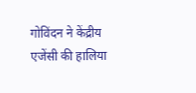गोविंदन ने केंद्रीय एजेंसी की हालिया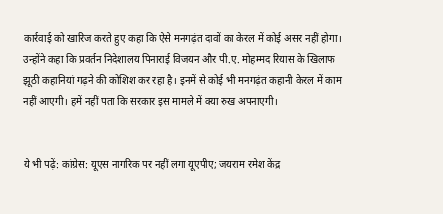कार्रवाई को खारिज करते हुए कहा कि ऐसे मनगढ़ंत दावों का केरल में कोई असर नहीं होगा। उन्होंने कहा कि प्रवर्तन निदेशालय पिनाराई विजयन और पी.ए. मोहम्मद रियास के खिलाफ झूठी कहानियां गढ़ने की कोशिश कर रहा है। इनमें से कोई भी मनगढ़ंत कहानी केरल में काम नहीं आएगी। हमें नहीं पता कि सरकार इस मामले में क्या रुख अपनाएगी।


ये भी पढ़ें: कांग्रेस: यूएस नागरिक पर नहीं लगा यूएपीए; जयराम रमेश केंद्र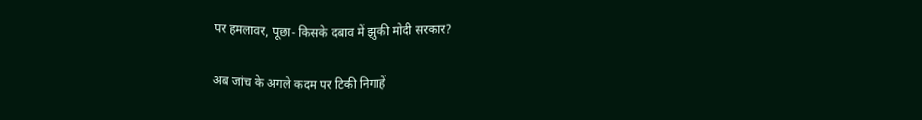पर हमलावर, पूछा- किसके दबाव में झुकी मोदी सरकार?

अब जांच के अगले कदम पर टिकी निगाहें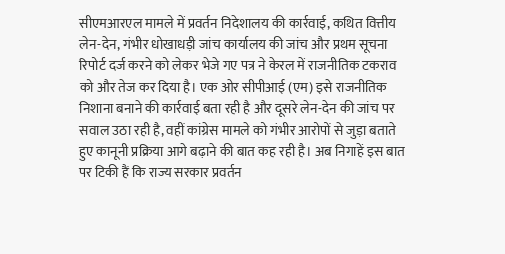सीएमआरएल मामले में प्रवर्तन निदेशालय की कार्रवाई, कथित वित्तीय लेन-देन, गंभीर धोखाधड़ी जांच कार्यालय की जांच और प्रथम सूचना रिपोर्ट दर्ज करने को लेकर भेजे गए पत्र ने केरल में राजनीतिक टकराव को और तेज कर दिया है। एक ओर सीपीआई (एम) इसे राजनीतिक निशाना बनाने की कार्रवाई बता रही है और दूसरे लेन-देन की जांच पर सवाल उठा रही है, वहीं कांग्रेस मामले को गंभीर आरोपों से जुड़ा बताते हुए कानूनी प्रक्रिया आगे बढ़ाने की बात कह रही है। अब निगाहें इस बात पर टिकी हैं कि राज्य सरकार प्रवर्तन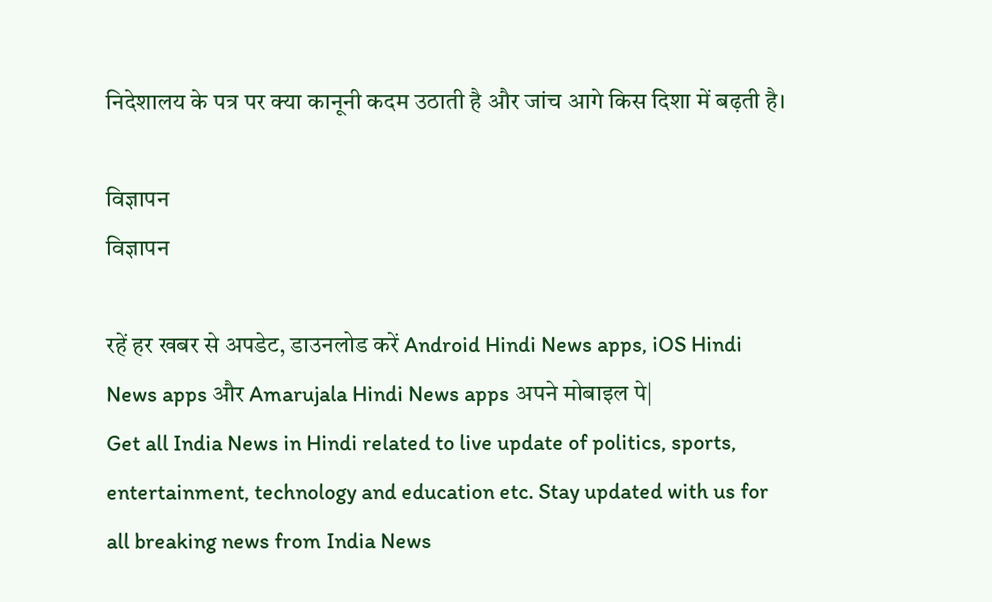निदेशालय के पत्र पर क्या कानूनी कदम उठाती है और जांच आगे किस दिशा में बढ़ती है।

विज्ञापन
विज्ञापन

रहें हर खबर से अपडेट, डाउनलोड करें Android Hindi News apps, iOS Hindi News apps और Amarujala Hindi News apps अपने मोबाइल पे|
Get all India News in Hindi related to live update of politics, sports, entertainment, technology and education etc. Stay updated with us for all breaking news from India News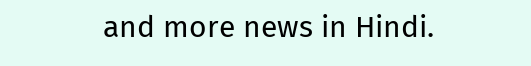and more news in Hindi.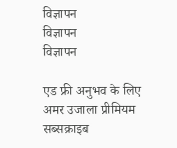विज्ञापन
विज्ञापन
विज्ञापन

एड फ्री अनुभव के लिए अमर उजाला प्रीमियम सब्सक्राइब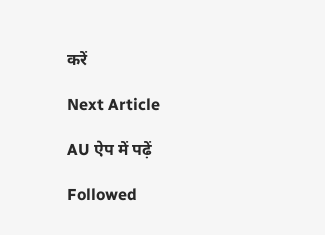करें

Next Article

AU ऐप में पढ़ें

Followed